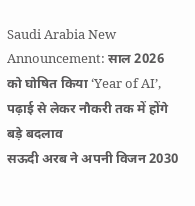Saudi Arabia New Announcement: साल 2026 को घोषित किया ‘Year of AI’, पढ़ाई से लेकर नौकरी तक में होंगे बड़े बदलाव
सऊदी अरब ने अपनी विजन 2030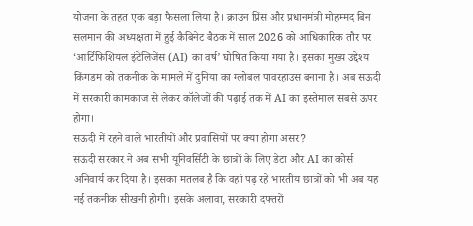योजना के तहत एक बड़ा फैसला लिया है। क्राउन प्रिंस और प्रधानमंत्री मोहम्मद बिन सलमान की अध्यक्षता में हुई कैबिनेट बैठक में साल 2026 को आधिकारिक तौर पर ‘आर्टिफिशियल इंटेलिजेंस (AI) का वर्ष’ घोषित किया गया है। इसका मुख्य उद्देश्य किंगडम को तकनीक के मामले में दुनिया का ग्लोबल पावरहाउस बनाना है। अब सऊदी में सरकारी कामकाज से लेकर कॉलेजों की पढ़ाई तक में AI का इस्तेमाल सबसे ऊपर होगा।
सऊदी में रहने वाले भारतीयों और प्रवासियों पर क्या होगा असर?
सऊदी सरकार ने अब सभी यूनिवर्सिटी के छात्रों के लिए डेटा और AI का कोर्स अनिवार्य कर दिया है। इसका मतलब है कि वहां पढ़ रहे भारतीय छात्रों को भी अब यह नई तकनीक सीखनी होगी। इसके अलावा, सरकारी दफ्तरों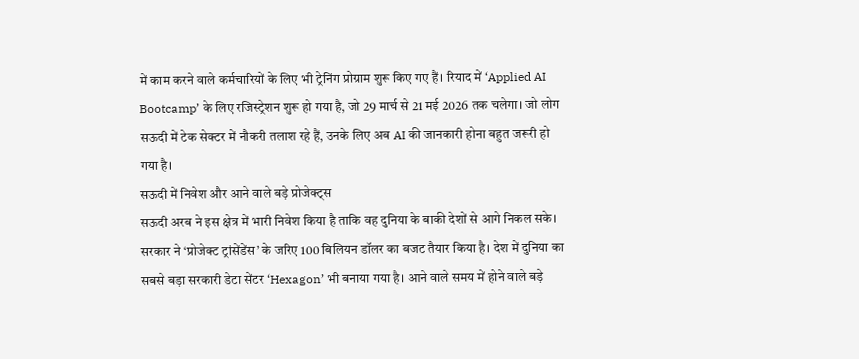में काम करने वाले कर्मचारियों के लिए भी ट्रेनिंग प्रोग्राम शुरू किए गए हैं। रियाद में ‘Applied AI Bootcamp’ के लिए रजिस्ट्रेशन शुरू हो गया है, जो 29 मार्च से 21 मई 2026 तक चलेगा। जो लोग सऊदी में टेक सेक्टर में नौकरी तलाश रहे हैं, उनके लिए अब AI की जानकारी होना बहुत जरूरी हो गया है।
सऊदी में निवेश और आने वाले बड़े प्रोजेक्ट्स
सऊदी अरब ने इस क्षेत्र में भारी निवेश किया है ताकि वह दुनिया के बाकी देशों से आगे निकल सके। सरकार ने ‘प्रोजेक्ट ट्रांसेंडेंस’ के जरिए 100 बिलियन डॉलर का बजट तैयार किया है। देश में दुनिया का सबसे बड़ा सरकारी डेटा सेंटर ‘Hexagon’ भी बनाया गया है। आने वाले समय में होने वाले बड़े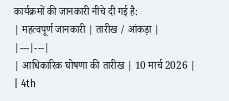कार्यक्रमों की जानकारी नीचे दी गई है:
| महत्वपूर्ण जानकारी | तारीख / आंकड़ा |
|---|---|
| आधिकारिक घोषणा की तारीख | 10 मार्च 2026 |
| 4th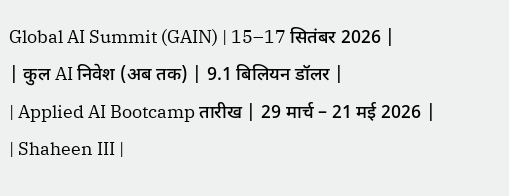Global AI Summit (GAIN) | 15–17 सितंबर 2026 |
| कुल AI निवेश (अब तक) | 9.1 बिलियन डॉलर |
| Applied AI Bootcamp तारीख | 29 मार्च – 21 मई 2026 |
| Shaheen III |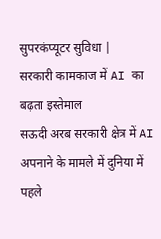सुपरकंप्यूटर सुविधा |
सरकारी कामकाज में AI का बढ़ता इस्तेमाल
सऊदी अरब सरकारी क्षेत्र में AI अपनाने के मामले में दुनिया में पहले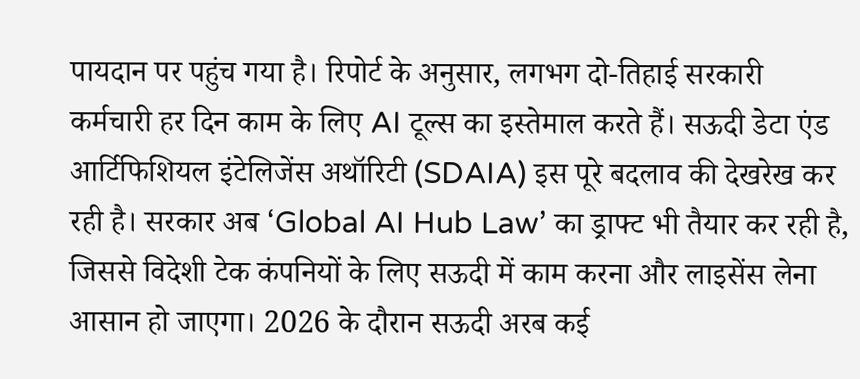पायदान पर पहुंच गया है। रिपोर्ट के अनुसार, लगभग दो-तिहाई सरकारी कर्मचारी हर दिन काम के लिए AI टूल्स का इस्तेमाल करते हैं। सऊदी डेटा एंड आर्टिफिशियल इंटेलिजेंस अथॉरिटी (SDAIA) इस पूरे बदलाव की देखरेख कर रही है। सरकार अब ‘Global AI Hub Law’ का ड्राफ्ट भी तैयार कर रही है, जिससे विदेशी टेक कंपनियों के लिए सऊदी में काम करना और लाइसेंस लेना आसान हो जाएगा। 2026 के दौरान सऊदी अरब कई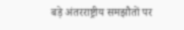बड़े अंतरराष्ट्रीय समझौतों पर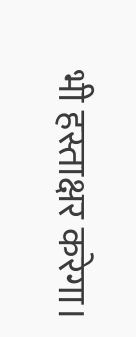भी हस्ताक्षर करेगा।